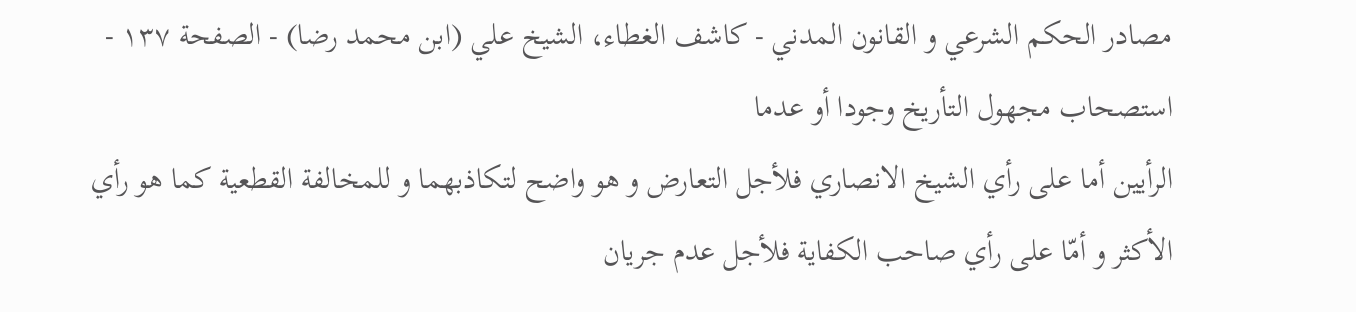مصادر الحكم الشرعي و القانون المدني - كاشف الغطاء، الشيخ علي (ابن محمد رضا) - الصفحة ١٣٧ - استصحاب مجهول التأريخ وجودا أو عدما
الرأيين أما على رأي الشيخ الانصاري فلأجل التعارض و هو واضح لتكاذبهما و للمخالفة القطعية كما هو رأي الأكثر و أمّا على رأي صاحب الكفاية فلأجل عدم جريان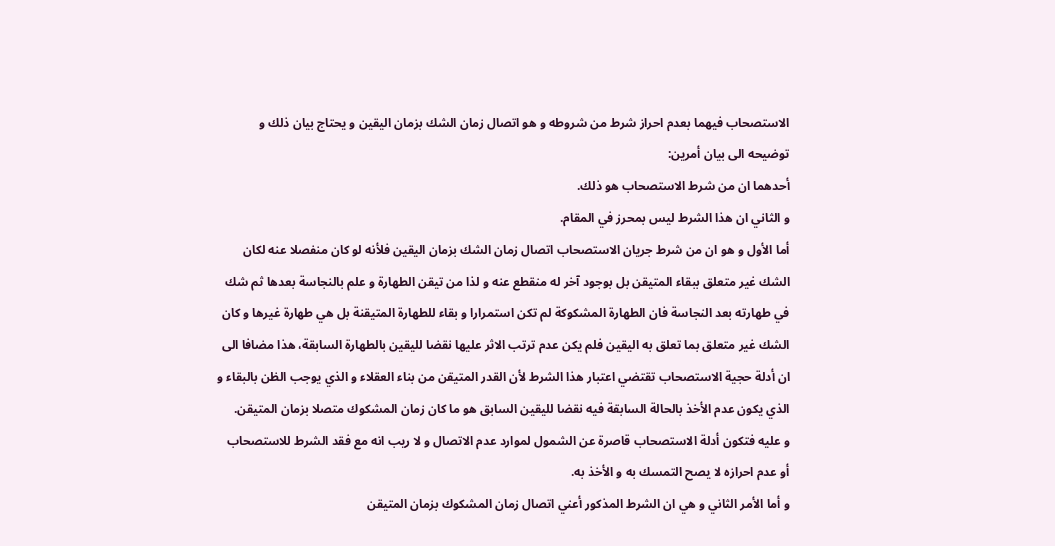الاستصحاب فيهما بعدم احراز شرط من شروطه و هو اتصال زمان الشك بزمان اليقين و يحتاج بيان ذلك و توضيحه الى بيان أمرين:
أحدهما ان من شرط الاستصحاب هو ذلك.
و الثاني ان هذا الشرط ليس بمحرز في المقام.
أما الأول و هو ان من شرط جريان الاستصحاب اتصال زمان الشك بزمان اليقين فلأنه لو كان منفصلا عنه لكان الشك غير متعلق ببقاء المتيقن بل بوجود آخر له منقطع عنه و لذا من تيقن الطهارة و علم بالنجاسة بعدها ثم شك في طهارته بعد النجاسة فان الطهارة المشكوكة لم تكن استمرارا و بقاء للطهارة المتيقنة بل هي طهارة غيرها و كان الشك غير متعلق بما تعلق به اليقين فلم يكن عدم ترتب الاثر عليها نقضا لليقين بالطهارة السابقة، هذا مضافا الى ان أدلة حجية الاستصحاب تقتضي اعتبار هذا الشرط لأن القدر المتيقن من بناء العقلاء و الذي يوجب الظن بالبقاء و الذي يكون عدم الأخذ بالحالة السابقة فيه نقضا لليقين السابق هو ما كان زمان المشكوك متصلا بزمان المتيقن.
و عليه فتكون أدلة الاستصحاب قاصرة عن الشمول لموارد عدم الاتصال و لا ريب انه مع فقد الشرط للاستصحاب أو عدم احرازه لا يصح التمسك به و الأخذ به.
و أما الأمر الثاني و هي ان الشرط المذكور أعني اتصال زمان المشكوك بزمان المتيقن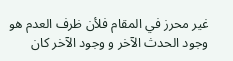غير محرز في المقام فلأن ظرف العدم هو وجود الحدث الآخر و وجود الآخر كان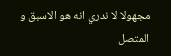مجهولا لا ندري انه هو الاسبق و المتصل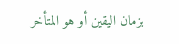بزمان اليقين أو هو المتأخر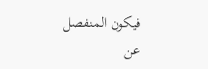فيكون المنفصل عن